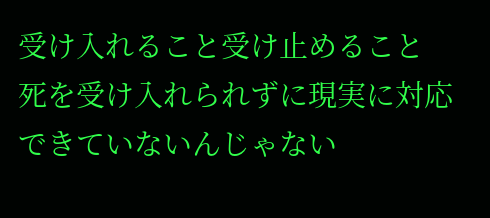受け入れること受け止めること
死を受け入れられずに現実に対応できていないんじゃない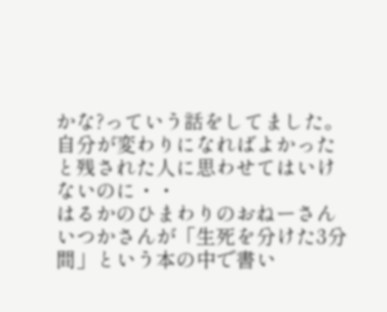かな?っていう話をしてました。
自分が変わりになればよかったと残された人に思わせてはいけないのに・・
はるかのひまわりのおねーさんいつかさんが「生死を分けた3分間」という本の中で書い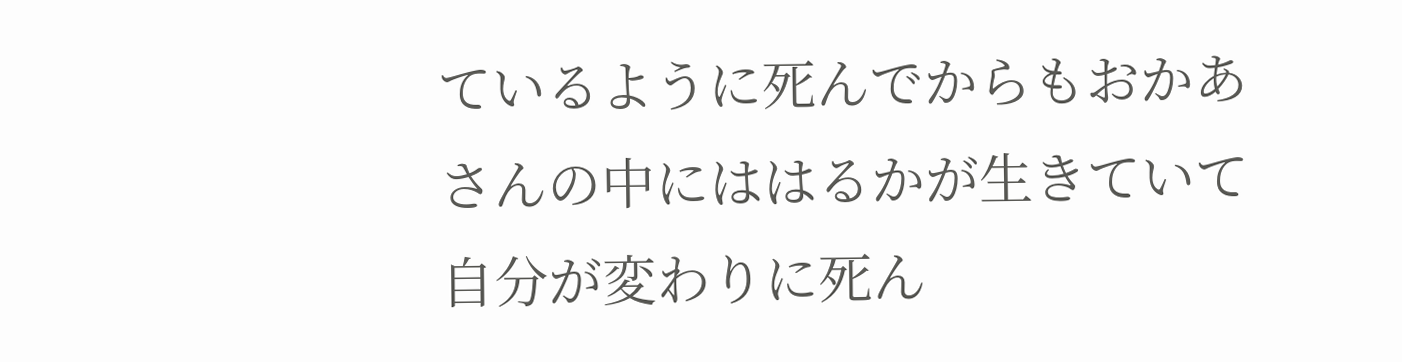ているように死んでからもおかあさんの中にははるかが生きていて自分が変わりに死ん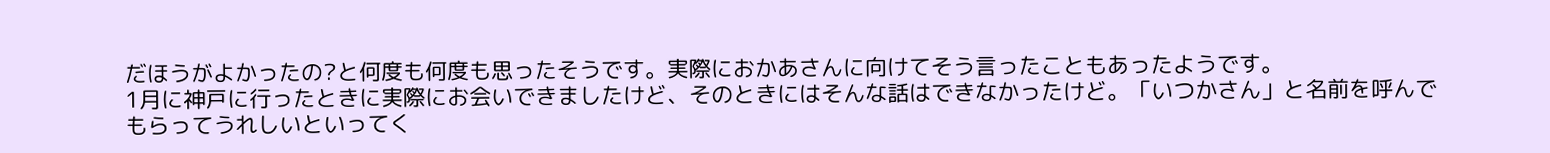だほうがよかったの?と何度も何度も思ったそうです。実際におかあさんに向けてそう言ったこともあったようです。
1月に神戸に行ったときに実際にお会いできましたけど、そのときにはそんな話はできなかったけど。「いつかさん」と名前を呼んでもらってうれしいといってく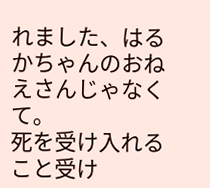れました、はるかちゃんのおねえさんじゃなくて。
死を受け入れること受け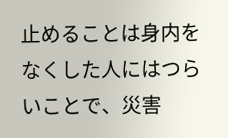止めることは身内をなくした人にはつらいことで、災害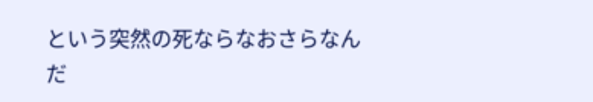という突然の死ならなおさらなんだ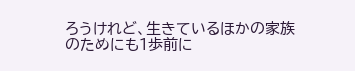ろうけれど、生きているほかの家族のためにも1歩前に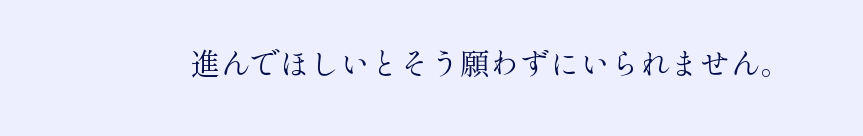進んでほしいとそう願わずにいられません。